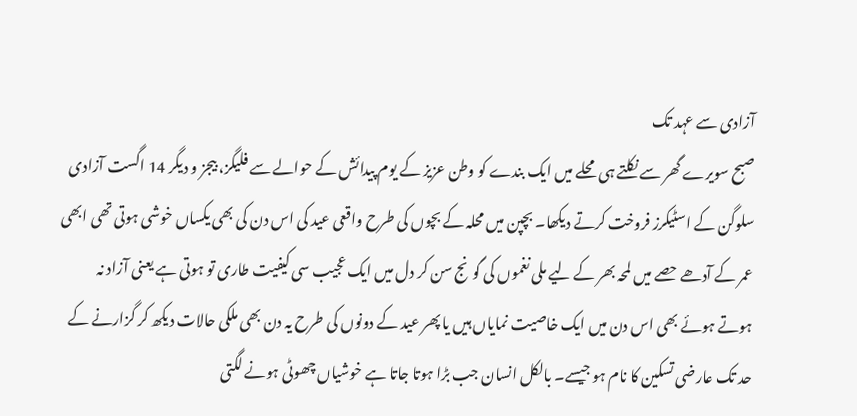آزادی سے عہد تک
صبح سویرے گھر سے نکلتے ہی محلے میں ایک بندے کو وطن عزیز کے یوم پیدائش کے حوالے سے فلیگز، بیجز و دیگر 14 اگست آزادی سلوگن کے اسٹیکرز فروخت کرتے دیکھا۔ بچپن میں محلہ کے بچوں کی طرح واقعی عید کی اس دن کی بھی یکساں خوشی ہوتی تھی ابھی عمر کے آدھے حصے میں لمحہ بھر کے لیے ملی نغموں کی گونج سن کر دل میں ایک عجیب سی کیفیت طاری تو ہوتی ہے یعنی آزاد نہ ہوتے ہوئے بھی اس دن میں ایک خاصیت نمایاں ہیں یا پھر عید کے دونوں کی طرح یہ دن بھی ملکی حالات دیکھ کر گزارنے کے حد تک عارضی تسکین کا نام ہو جیسے۔ بالکل انسان جب بڑا ہوتا جاتا ہے خوشیاں چھوٹی ہونے لگتی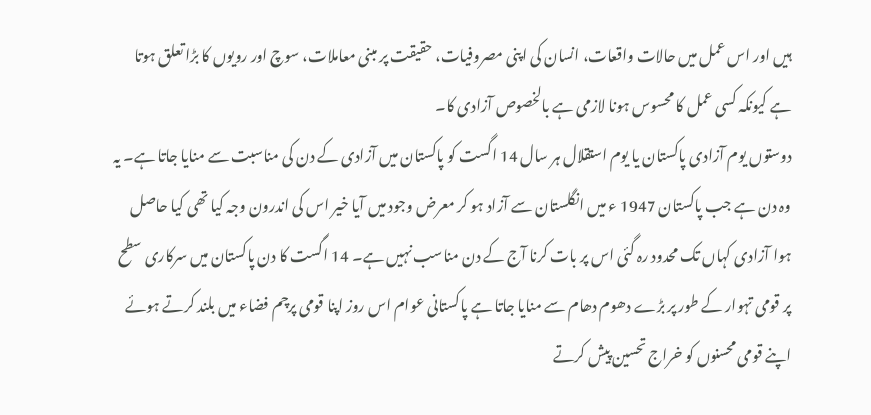ہیں اور اس عمل میں حالات واقعات، انسان کی اپنی مصروفیات، حقیقت پر مبنی معاملات، سوچ اور رویوں کا بڑا تعلق ہوتا ہے کیونکہ کسی عمل کا محسوس ہونا لازمی ہے بالخصوص آزادی کا۔
دوستوں یوم آزادی پاکستان یا یوم استقلال ہر سال 14 اگست کو پاکستان میں آزادی کے دن کی مناسبت سے منایا جاتا ہے۔ یہ وہ دن ہے جب پاکستان 1947 ء میں انگلستان سے آزاد ہو کر معرض وجود میں آیا خیر اس کی اندرون وجہ کیا تھی کیا حاصل ہوا آزادی کہاں تک محدود رہ گئی اس پر بات کرنا آج کے دن مناسب نہیں ہے۔ 14 اگست کا دن پاکستان میں سرکاری سطح پر قومی تہوار کے طور پر بڑے دھوم دھام سے منایا جاتا ہے پاکستانی عوام اس روز اپنا قومی پرچم فضاء میں بلند کرتے ہوئے اپنے قومی محسنوں کو خراج تحسین پیش کرتے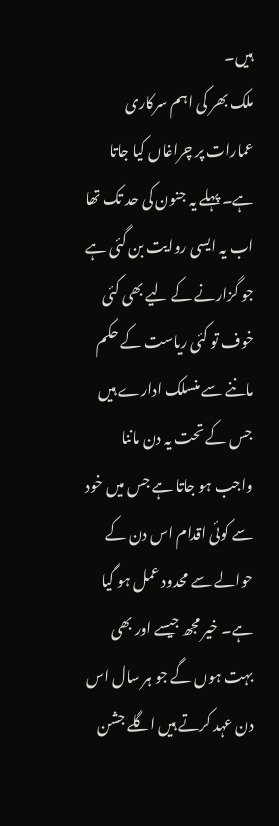ہیں۔
ملک بھر کی اہم سرکاری عمارات پر چراغاں کیا جاتا ہے۔ پہلے یہ جنون کی حد تک تھا اب یہ ایسی روایت بن گئی ہے جو گزارنے کے لیے بھی کئی خوف تو کئی ریاست کے حکم ماننے سے منسلک ادارے ہیں جس کے تحت یہ دن ماننا واجب ہو جاتا ہے جس میں خود سے کوئی اقدام اس دن کے حوالے سے محدود عمل ہو گیا ہے۔ خیر مجھ جیسے اور بھی بہت ہوں گے جو ہر سال اس دن عہد کرتے ہیں اگلے جشن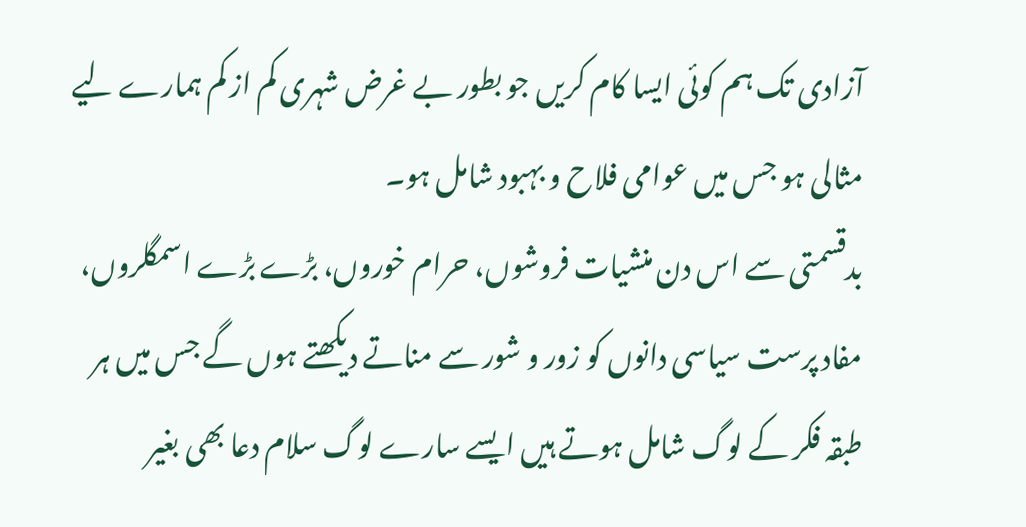آزادی تک ہم کوئی ایسا کام کریں جو بطور بے غرض شہری کم از کم ہمارے لیے مثالی ہو جس میں عوامی فلاح و بہبود شامل ہو۔
بدقسمتی سے اس دن منشیات فروشوں، حرام خوروں، بڑے بڑے اسمگلروں، مفاد پرست سیاسی دانوں کو زور و شور سے مناتے دیکھتے ہوں گے جس میں ہر طبقہ فکر کے لوگ شامل ہوتے ہیں ایسے سارے لوگ سلام دعا بھی بغیر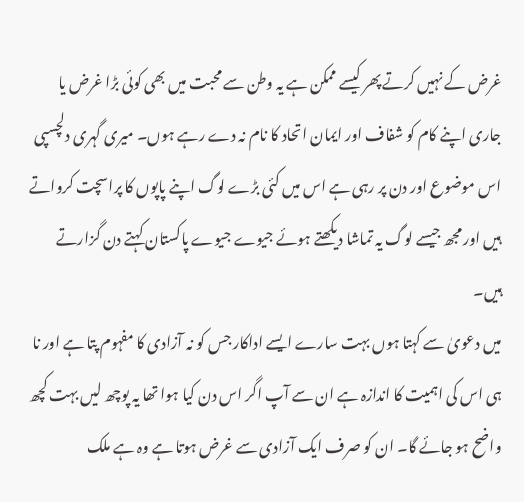غرض کے نہیں کرتے پھر کیسے ممکن ہے یہ وطن سے محبت میں بھی کوئی بڑا غرض یا جاری اپنے کام کو شفاف اور ایمان اتحاد کا نام نہ دے رہے ہوں۔ میری گہری دلچسپی اس موضوع اور دن پر رہی ہے اس میں کئی بڑے لوگ اپنے پاپوں کا پراسچت کرواتے ہیں اور مجھ جیسے لوگ یہ تماشا دیکھتے ہوئے جیوے جیوے پاکستان کہتے دن گزارتے ہیں۔
میں دعویٰ سے کہتا ہوں بہت سارے ایسے اداکار جس کو نہ آزادی کا مفہوم پتا ہے اور نا ہی اس کی اہمیت کا اندازہ ہے ان سے آپ اگر اس دن کیا ہوا تھا یہ پوچھ لیں بہت کچھ واضح ہو جائے گا۔ ان کو صرف ایک آزادی سے غرض ہوتا ہے وہ ہے ملک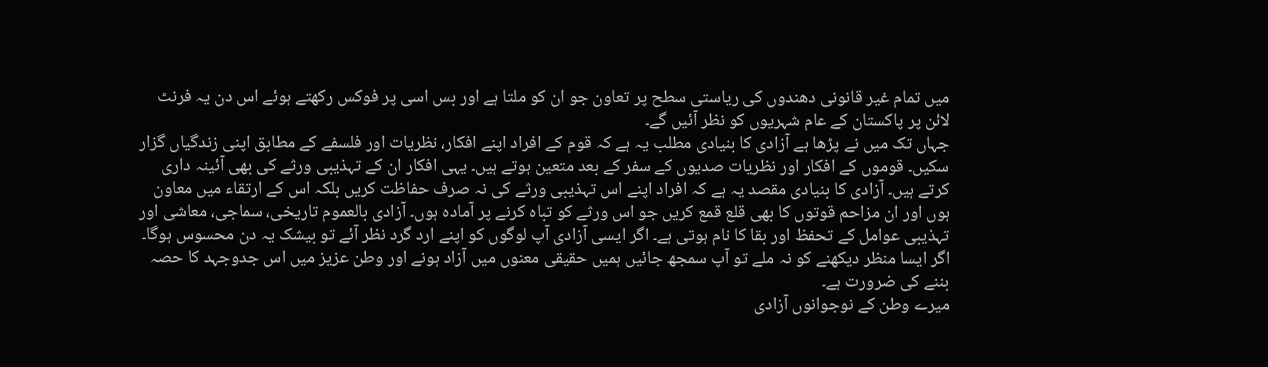میں تمام غیر قانونی دھندوں کی ریاستی سطح پر تعاون جو ان کو ملتا ہے اور بس اسی پر فوکس رکھتے ہوئے اس دن یہ فرنٹ لائن پر پاکستان کے عام شہریوں کو نظر آئیں گے۔
جہاں تک میں نے پڑھا ہے آزادی کا بنیادی مطلب یہ ہے کہ قوم کے افراد اپنے افکار، نظریات اور فلسفے کے مطابق اپنی زندگیاں گزار سکیں۔ قوموں کے افکار اور نظریات صدیوں کے سفر کے بعد متعین ہوتے ہیں۔ یہی افکار ان کے تہذیبی ورثے کی بھی آئینہ داری کرتے ہیں۔ آزادی کا بنیادی مقصد یہ ہے کہ افراد اپنے اس تہذیبی ورثے کی نہ صرف حفاظت کریں بلکہ اس کے ارتقاء میں معاون ہوں اور ان مزاحم قوتوں کا بھی قلع قمع کریں جو اس ورثے کو تباہ کرنے پر آمادہ ہوں۔ آزادی بالعموم تاریخی، سماجی، معاشی اور تہذیبی عوامل کے تحفظ اور بقا کا نام ہوتی ہے۔ اگر ایسی آزادی آپ لوگوں کو اپنے ارد گرد نظر آئے تو بیشک یہ دن محسوس ہوگا۔ اگر ایسا منظر دیکھنے کو نہ ملے تو آپ سمجھ جائیں ہمیں حقیقی معنوں میں آزاد ہونے اور وطن عزیز میں اس جدوجہد کا حصہ بننے کی ضرورت ہے۔
میرے وطن کے نوجوانوں آزادی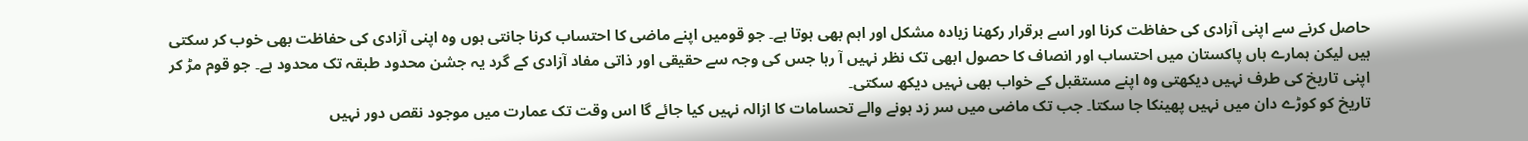حاصل کرنے سے اپنی آزادی کی حفاظت کرنا اور اسے برقرار رکھنا زیادہ مشکل اور اہم بھی ہوتا ہے۔ جو قومیں اپنے ماضی کا احتساب کرنا جانتی ہوں وہ اپنی آزادی کی حفاظت بھی خوب کر سکتی ہیں لیکن ہمارے ہاں پاکستان میں احتساب اور انصاف کا حصول ابھی تک نظر نہیں آ رہا جس کی وجہ سے حقیقی اور ذاتی مفاد آزادی کے گرد یہ جشن محدود طبقہ تک محدود ہے۔ جو قوم مڑ کر اپنی تاریخ کی طرف نہیں دیکھتی وہ اپنے مستقبل کے خواب بھی نہیں دیکھ سکتی۔
تاریخ کو کوڑے دان میں نہیں پھینکا جا سکتا۔ جب تک ماضی میں سر زد ہونے والے تحسامات کا ازالہ نہیں کیا جائے گا اس وقت تک عمارت میں موجود نقص دور نہیں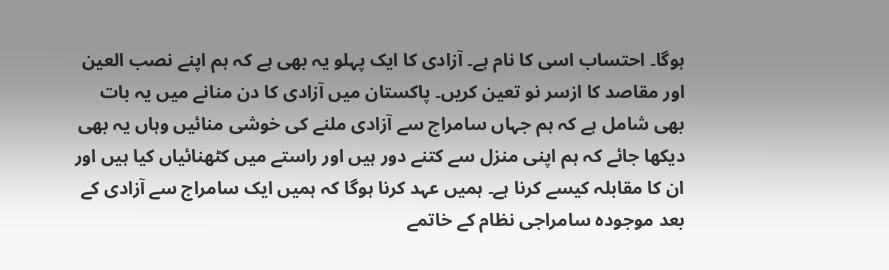ہوگا۔ احتساب اسی کا نام ہے۔ آزادی کا ایک پہلو یہ بھی ہے کہ ہم اپنے نصب العین اور مقاصد کا ازسر نو تعین کریں۔ پاکستان میں آزادی کا دن منانے میں یہ بات بھی شامل ہے کہ ہم جہاں سامراج سے آزادی ملنے کی خوشی منائیں وہاں یہ بھی دیکھا جائے کہ ہم اپنی منزل سے کتنے دور ہیں اور راستے میں کٹھنائیاں کیا ہیں اور ان کا مقابلہ کیسے کرنا ہے۔ ہمیں عہد کرنا ہوگا کہ ہمیں ایک سامراج سے آزادی کے بعد موجودہ سامراجی نظام کے خاتمے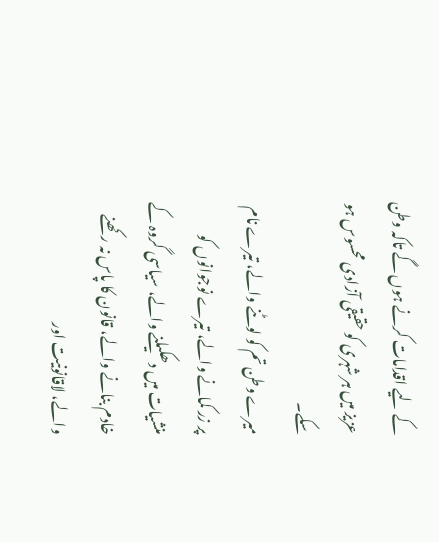کے لیے اقدامات کرنے ہوں گے تاکہ وطن عزیز میں ہر شہری کو حقیقی آزادی محسوس ہو سکے۔
میرے وطن تم کو لوٹنے والے، تیرے نام پر زر کمانے والے، تیرے نوجوانوں کو منشیات میں دھکیلنے والے، سیاسی گروہ کے خادم بنانے والے، قانون کا پاس نہ رکھنے والے، لاقانونیت اور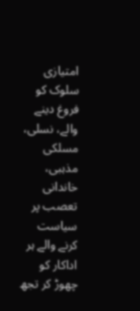امتیازی سلوک کو فروغ دینے والے، نسلی، مسلکی مذہبی، خاندانی تعصب پر سیاست کرنے والے ہر اداکار کو چھوڑ کر تجھ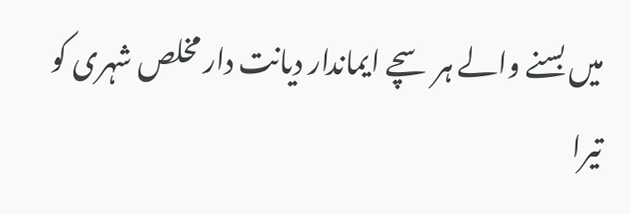میں بسنے والے ہر سچے ایماندار دیانت دار مخلص شہری کو تیرا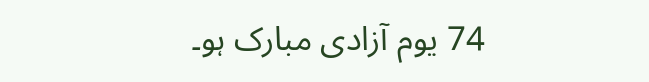74 یوم آزادی مبارک ہو۔